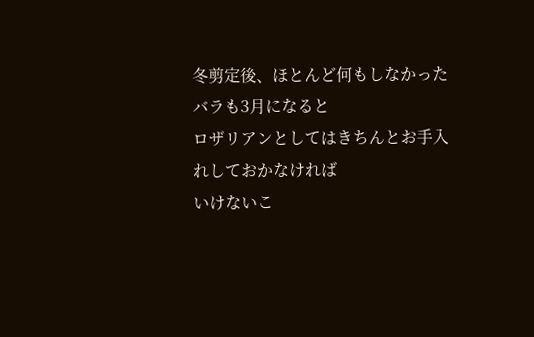冬剪定後、ほとんど何もしなかったバラも3月になると
ロザリアンとしてはきちんとお手入れしておかなければ
いけないこ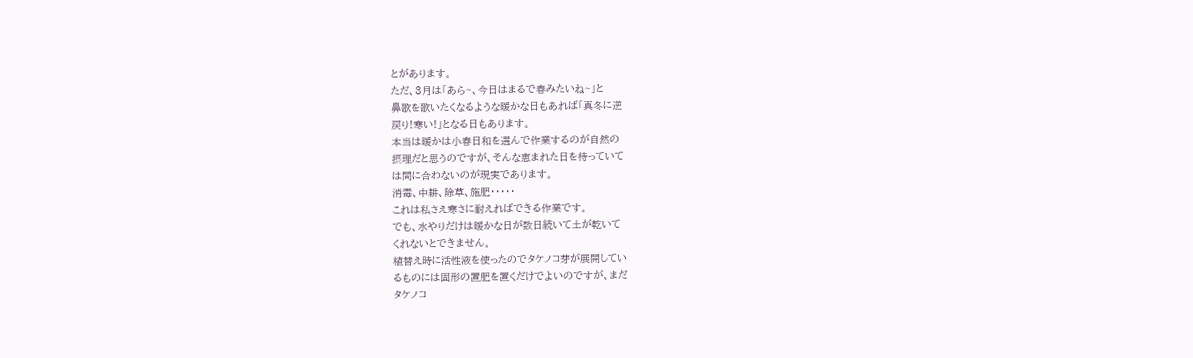とがあります。
ただ、3月は「あら~、今日はまるで春みたいね~」と
鼻歌を歌いたくなるような暖かな日もあれば「真冬に逆
戻り!寒い!」となる日もあります。
本当は暖かは小春日和を選んで作業するのが自然の
摂理だと思うのですが、そんな恵まれた日を待っていて
は間に合わないのが現実であります。
消毒、中耕、除草、施肥・・・・・
これは私さえ寒さに耐えればできる作業です。
でも、水やりだけは暖かな日が数日続いて土が乾いて
くれないとできません。
植替え時に活性液を使ったのでタケノコ芽が展開してい
るものには固形の置肥を置くだけでよいのですが、まだ
タケノコ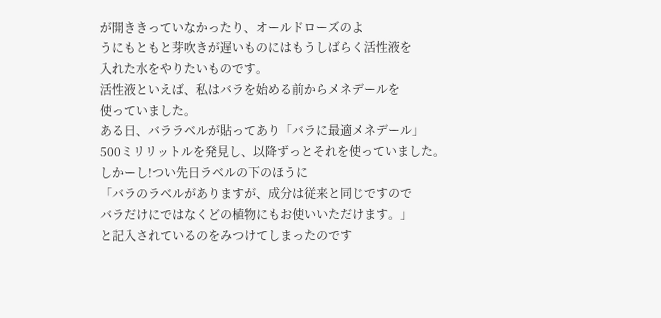が開ききっていなかったり、オールドローズのよ
うにもともと芽吹きが遅いものにはもうしばらく活性液を
入れた水をやりたいものです。
活性液といえば、私はバラを始める前からメネデールを
使っていました。
ある日、バララベルが貼ってあり「バラに最適メネデール」
500ミリリットルを発見し、以降ずっとそれを使っていました。
しかーし!つい先日ラベルの下のほうに
「バラのラベルがありますが、成分は従来と同じですので
バラだけにではなくどの植物にもお使いいただけます。」
と記入されているのをみつけてしまったのです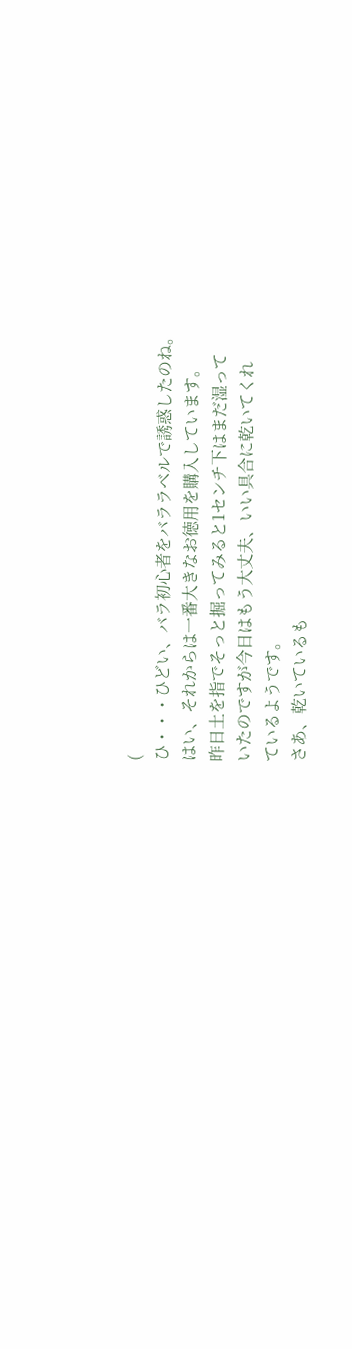(
ひ・・・ひどい、バラ初心者をバララベルで誘惑したのね。
はい、それからは一番大きなお徳用を購入しています。
昨日土を指でそっと掘ってみると1センチ下はまだ湿って
いたのですが今日はもう大丈夫、いい具合に乾いてくれ
ているようです。
さあ、乾いているも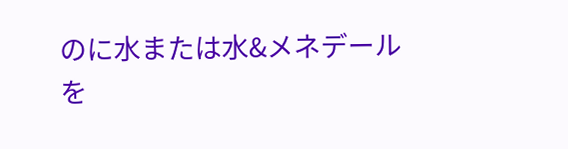のに水または水&メネデールを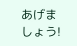あげま
しょう!